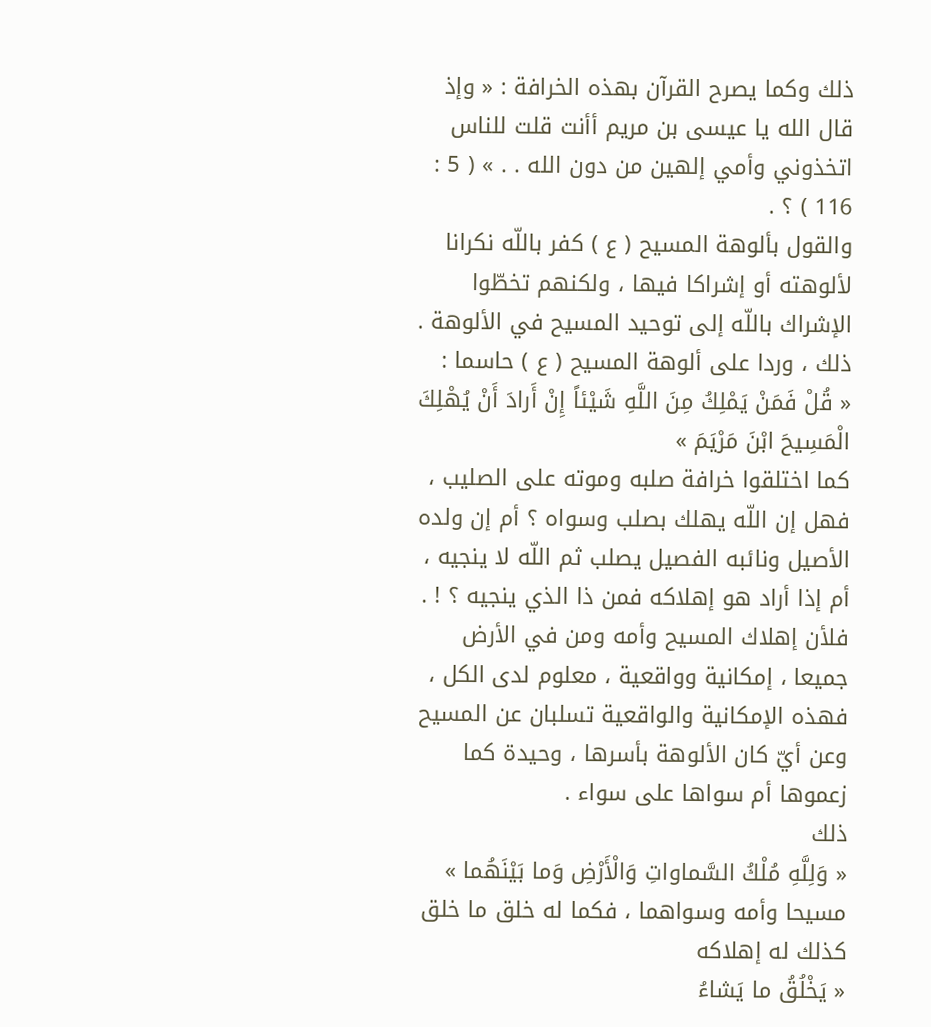ذلك وكما يصرح القرآن بهذه الخرافة : « وإذ قال الله يا عيسى بن مريم أأنت قلت للناس اتخذوني وأمي إلهين من دون الله . . » ( 5 : 116 ) ؟ .
والقول بألوهة المسيح ( ع ) كفر باللّه نكرانا لألوهته أو إشراكا فيها ، ولكنهم تخطّوا الإشراك باللّه إلى توحيد المسيح في الألوهة .
ذلك ، وردا على ألوهة المسيح ( ع ) حاسما :
« قُلْ فَمَنْ يَمْلِكُ مِنَ اللَّهِ شَيْئاً إِنْ أَرادَ أَنْ يُهْلِكَ الْمَسِيحَ ابْنَ مَرْيَمَ »
كما اختلقوا خرافة صلبه وموته على الصليب ، فهل إن اللّه يهلك بصلب وسواه ؟ أم إن ولده الأصيل ونائبه الفصيل يصلب ثم اللّه لا ينجيه ، أم إذا أراد هو إهلاكه فمن ذا الذي ينجيه ؟ ! .
فلأن إهلاك المسيح وأمه ومن في الأرض جميعا ، إمكانية وواقعية ، معلوم لدى الكل ، فهذه الإمكانية والواقعية تسلبان عن المسيح وعن أيّ كان الألوهة بأسرها ، وحيدة كما زعموها أم سواها على سواء .
ذلك
« وَلِلَّهِ مُلْكُ السَّماواتِ وَالْأَرْضِ وَما بَيْنَهُما »
مسيحا وأمه وسواهما ، فكما له خلق ما خلق كذلك له إهلاكه
« يَخْلُقُ ما يَشاءُ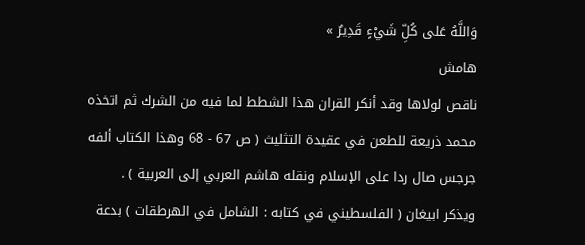وَاللَّهُ عَلى كُلِّ شَيْءٍ قَدِيرٌ »
هامش
ناقص لولاها وقد أنكر القران هذا الشطط لما فيه من الشرك ثم اتخذه محمد ذريعة للطعن في عقيدة التثليث ( ص 67 - 68 وهذا الكتاب ألفه جرجس صال ردا على الإسلام ونقله هاشم العربي إلى العربية ) .
ويذكر ابيغان ( الفلسطيني في كتابه : الشامل في الهرطقات ) بدعة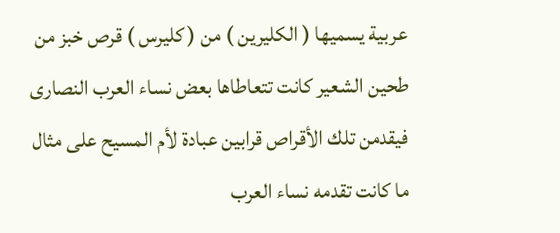عربية يسميها ( الكليرين ) من ( كليرس ) قرص خبز من طحين الشعير كانت تتعاطاها بعض نساء العرب النصارى فيقدمن تلك الأقراص قرابين عبادة لأم المسيح على مثال ما كانت تقدمه نساء العرب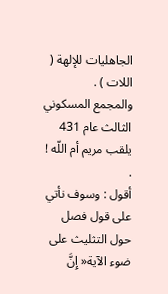الجاهليات للإلهة ( اللات ) .
والمجمع المسكوني الثالث عام 431 يلقب مريم أم اللّه ! .
أقول : وسوف نأتي على قول فصل حول التثليث على ضوء الآية« إِنَّ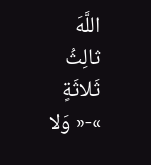اللَّهَ ثالِثُ ثَلاثَةٍ »-« وَلا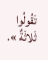تَقُولُوا ثَلاثَةٌ ».